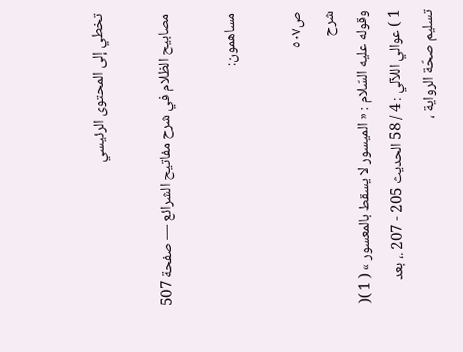تخطي إلى المحتوى الرئيسي

مصابيح الظلام في شرح مفاتيح الشرائع — صفحة 507

مساهمون:

ص٥٠٧
شرح
وقوله عليه السّلام : « الميسور لا يسقط بالمعسور » ( 1 )( 1 ) عوالي اللآلي : 4 / 58 الحديث 205 - 207 .، بعد تسليم صحّة الرواية ،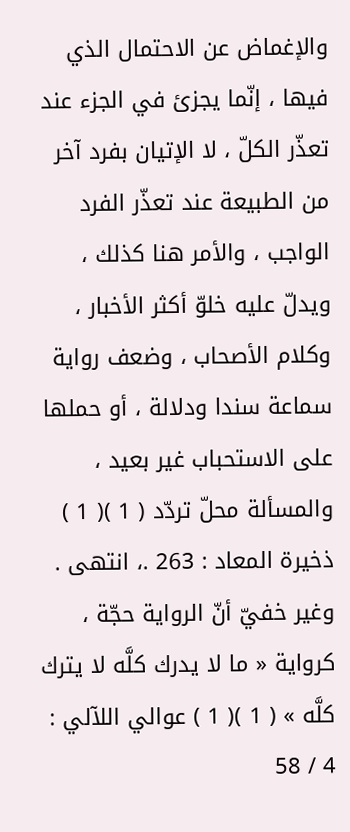والإغماض عن الاحتمال الذي فيها ، إنّما يجزئ في الجزء عند تعذّر الكلّ ، لا الإتيان بفرد آخر من الطبيعة عند تعذّر الفرد الواجب ، والأمر هنا كذلك ، ويدلّ عليه خلوّ أكثر الأخبار ، وكلام الأصحاب ، وضعف رواية سماعة سندا ودلالة ، أو حملها على الاستحباب غير بعيد ، والمسألة محلّ تردّد ( 1 )( 1 ) ذخيرة المعاد : 263 .، انتهى . وغير خفيّ أنّ الرواية حجّة ، كرواية « ما لا يدرك كلَّه لا يترك كلَّه » ( 1 )( 1 ) عوالي اللآلي : 4 / 58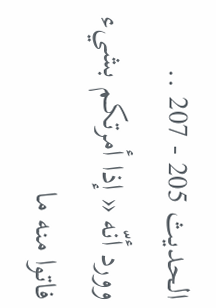الحديث 205 - 207 .. وورد أنّه « إذا أمرتكم بشيء فاتوا منه ما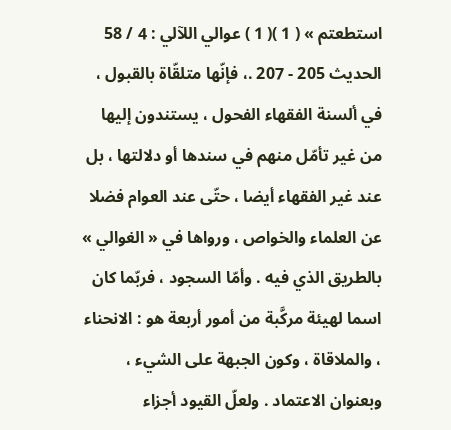استطعتم » ( 1 )( 1 ) عوالي اللآلي : 4 / 58 الحديث 205 - 207 .، فإنّها متلقّاة بالقبول ، في ألسنة الفقهاء الفحول ، يستندون إليها من غير تأمّل منهم في سندها أو دلالتها ، بل عند غير الفقهاء أيضا ، حتّى عند العوام فضلا عن العلماء والخواص ، ورواها في « الغوالي » بالطريق الذي فيه . وأمّا السجود ، فربّما كان اسما لهيئة مركَّبة من أمور أربعة هو : الانحناء ، والملاقاة ، وكون الجبهة على الشيء ، وبعنوان الاعتماد . ولعلّ القيود أجزاء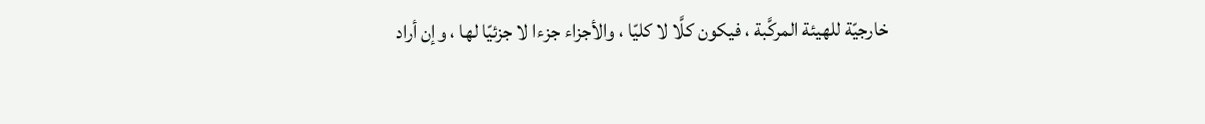خارجيّة للهيئة المركَّبة ، فيكون كلَّا لا كليّا ، والأجزاء جزءا لا جزئيّا لها ، وإن أراد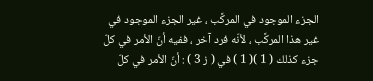الجزء الموجود في المركَّب ، غير الجزء الموجود في غير هذا المركَّب ، لأنّه فرد آخر ، ففيه أنّ الأمر في كلّ جزء كذلك ( 1 )( 1 ) في ( ز 3 ) : أنّ الأمر في كلّ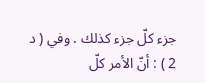جزء كلّ جزء كذلك . وفي ( د 2 ) : أنّ الأمر كلّ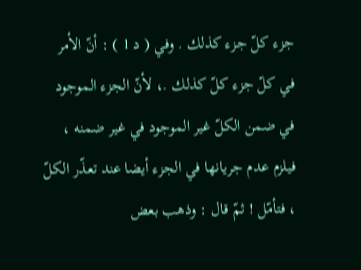جزء كلّ جزء كذلك . وفي ( د 1 ) : أنّ الأمر في كلّ جزء كلّ كذلك .، لأنّ الجزء الموجود في ضمن الكلّ غير الموجود في غير ضمنه ، فيلزم عدم جريانها في الجزء أيضا عند تعذّر الكلّ ، فتأمّل ! ثمّ قال : وذهب بعض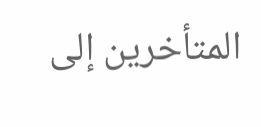المتأخرين إلى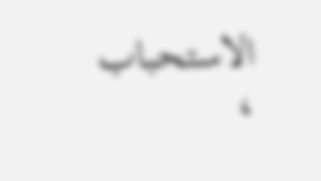الاستحباب ،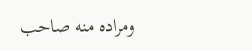ومراده منه صاحب